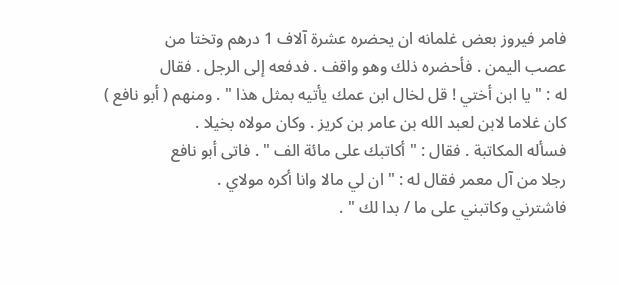فامر فيروز بعض غلمانه ان يحضره عشرة آلاف 1 درهم وتختا من
عصب اليمن . فأحضره ذلك وهو واقف . فدفعه إلى الرجل . فقال
له : " يا ابن أختي ! قل لخال ابن عمك يأتيه بمثل هذا " . ومنهم ( أبو نافع )
كان غلاما لابن لعبد الله بن عامر بن كريز . وكان مولاه بخيلا .
فسأله المكاتبة . فقال : " أكاتبك على مائة الف " . فاتى أبو نافع
رجلا من آل معمر فقال له : " ان لي مالا وانا أكره مولاي .
فاشترني وكاتبني على ما / بدا لك " .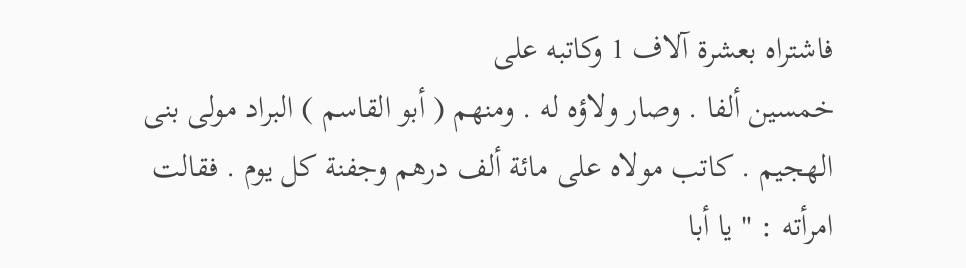فاشتراه بعشرة آلاف 1 وكاتبه على
خمسين ألفا . وصار ولاؤه له . ومنهم ( أبو القاسم ) البراد مولى بنى
الهجيم . كاتب مولاه على مائة ألف درهم وجفنة كل يوم . فقالت
امرأته : " يا أبا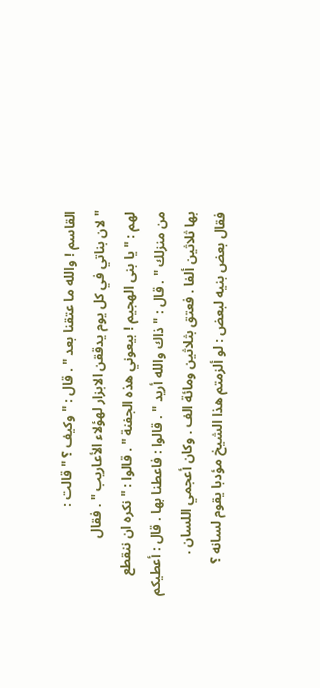القاسم ! والله ما عتقنا بعد " . قال : " وكيف ؟ " قالت :
" لان بناتي في كل يوم يدققن الابزار لهؤلاء الأعاريب " . فقال
لهم : " يا بنى الهجيم ! بيعوني هذه الجفنة " . قالوا : " نكره ان ننقطع
من منزلك " . قال : " ذاك والله أريد " . قالوا : فاعطنا بها . قال : أعطيكم
بها ثلاثين ألفا . فعتق بثلاثين ومائة الف . وكان أعجمي اللسان .
فقال بعض بنيه لبعض : لو ألزمتم هذا الشيخ مؤدبا يقوم لسانه ؟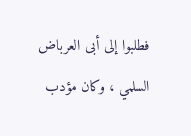فطلبوا إلى أبى العرباض السلمي ، وكان مؤدب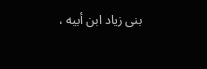بنى زياد ابن أبيه ،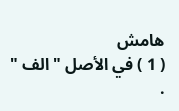هامش
( 1 ) في الأصل " الف " .